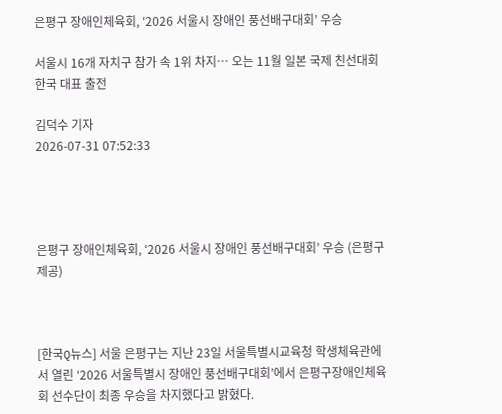은평구 장애인체육회, ‘2026 서울시 장애인 풍선배구대회’ 우승

서울시 16개 자치구 참가 속 1위 차지… 오는 11월 일본 국제 친선대회 한국 대표 출전

김덕수 기자
2026-07-31 07:52:33




은평구 장애인체육회, ‘2026 서울시 장애인 풍선배구대회’ 우승 (은평구 제공)



[한국Q뉴스] 서울 은평구는 지난 23일 서울특별시교육청 학생체육관에서 열린 ‘2026 서울특별시 장애인 풍선배구대회’에서 은평구장애인체육회 선수단이 최종 우승을 차지했다고 밝혔다.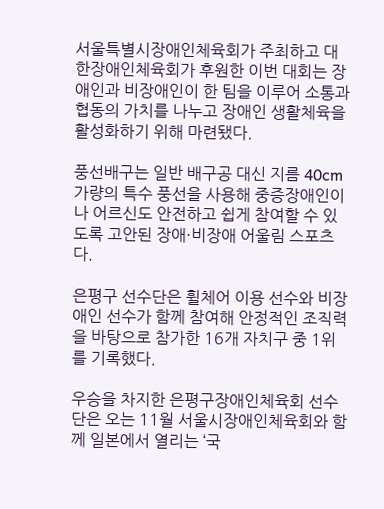서울특별시장애인체육회가 주최하고 대한장애인체육회가 후원한 이번 대회는 장애인과 비장애인이 한 팀을 이루어 소통과 협동의 가치를 나누고 장애인 생활체육을 활성화하기 위해 마련됐다.

풍선배구는 일반 배구공 대신 지름 40cm가량의 특수 풍선을 사용해 중증장애인이나 어르신도 안전하고 쉽게 참여할 수 있도록 고안된 장애·비장애 어울림 스포츠다.

은평구 선수단은 휠체어 이용 선수와 비장애인 선수가 함께 참여해 안정적인 조직력을 바탕으로 참가한 16개 자치구 중 1위를 기록했다.

우승을 차지한 은평구장애인체육회 선수단은 오는 11월 서울시장애인체육회와 함께 일본에서 열리는 ‘국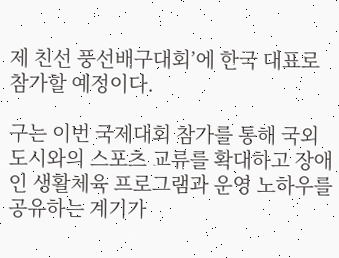제 친선 풍선배구대회’에 한국 대표로 참가할 예정이다.

구는 이번 국제대회 참가를 통해 국외 도시와의 스포츠 교류를 확대하고 장애인 생활체육 프로그램과 운영 노하우를 공유하는 계기가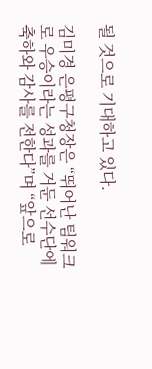될 것으로 기대하고 있다.

김미경 은평구청장은 “뛰어난 팀워크로 우승이라는 성과를 거둔 선수단에 축하와 감사를 전한다”며 “앞으로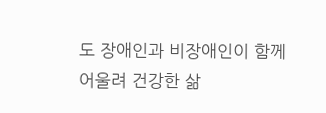도 장애인과 비장애인이 함께 어울려 건강한 삶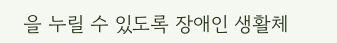을 누릴 수 있도록 장애인 생활체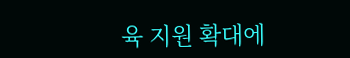육 지원 확대에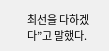최선을 다하겠다”고 말했다.